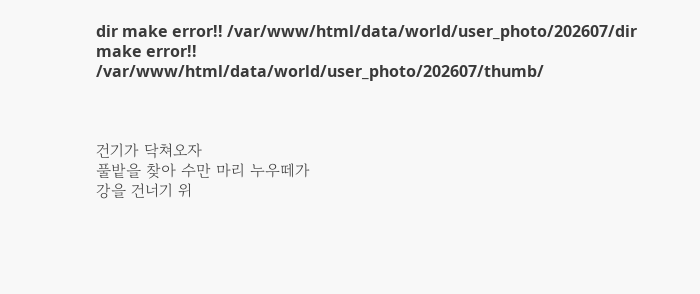dir make error!! /var/www/html/data/world/user_photo/202607/dir make error!! /var/www/html/data/world/user_photo/202607/thumb/



건기가 닥쳐오자
풀밭을 찾아 수만 마리 누우떼가
강을 건너기 위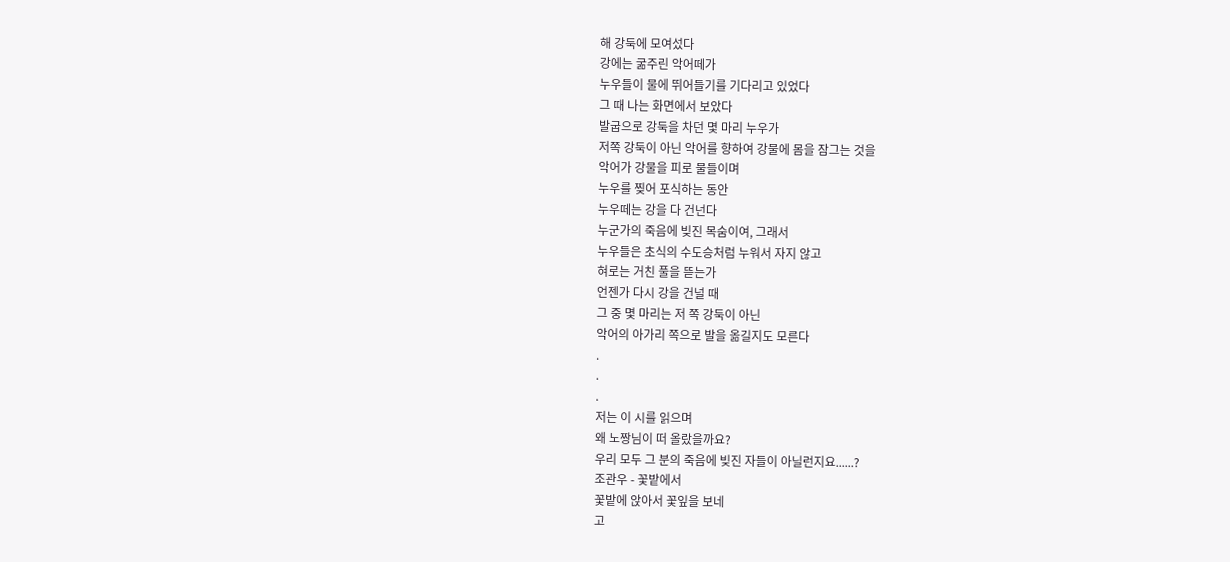해 강둑에 모여섰다
강에는 굶주린 악어떼가
누우들이 물에 뛰어들기를 기다리고 있었다
그 때 나는 화면에서 보았다
발굽으로 강둑을 차던 몇 마리 누우가
저쪽 강둑이 아닌 악어를 향하여 강물에 몸을 잠그는 것을
악어가 강물을 피로 물들이며
누우를 찢어 포식하는 동안
누우떼는 강을 다 건넌다
누군가의 죽음에 빚진 목숨이여, 그래서
누우들은 초식의 수도승처럼 누워서 자지 않고
혀로는 거친 풀을 뜯는가
언젠가 다시 강을 건널 때
그 중 몇 마리는 저 쪽 강둑이 아닌
악어의 아가리 쪽으로 발을 옮길지도 모른다
.
.
.
저는 이 시를 읽으며
왜 노짱님이 떠 올랐을까요?
우리 모두 그 분의 죽음에 빚진 자들이 아닐런지요......?
조관우 - 꽃밭에서
꽃밭에 앉아서 꽃잎을 보네
고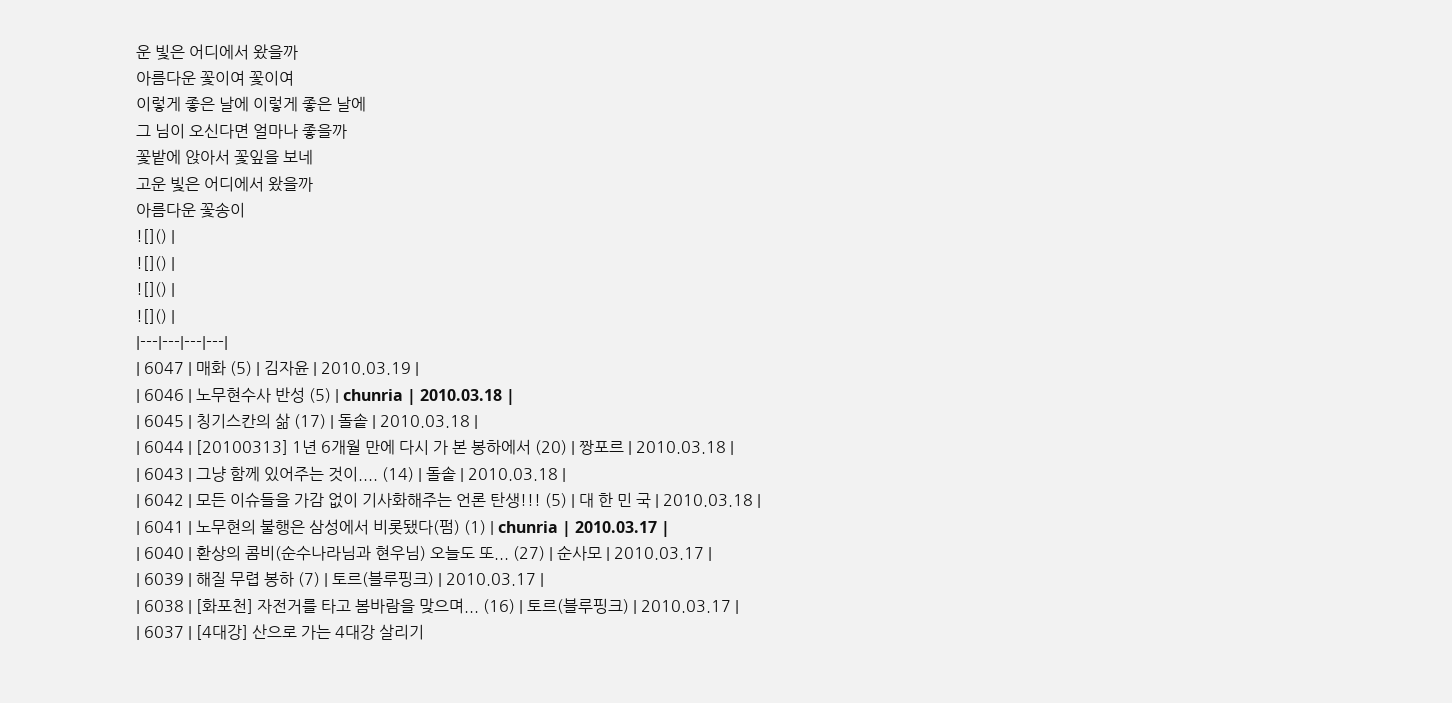운 빛은 어디에서 왔을까
아름다운 꽃이여 꽃이여
이렇게 좋은 날에 이렇게 좋은 날에
그 님이 오신다면 얼마나 좋을까
꽃밭에 앉아서 꽃잎을 보네
고운 빛은 어디에서 왔을까
아름다운 꽃송이
![]() |
![]() |
![]() |
![]() |
|---|---|---|---|
| 6047 | 매화 (5) | 김자윤 | 2010.03.19 |
| 6046 | 노무현수사 반성 (5) | chunria | 2010.03.18 |
| 6045 | 칭기스칸의 삶 (17) | 돌솥 | 2010.03.18 |
| 6044 | [20100313] 1년 6개월 만에 다시 가 본 봉하에서 (20) | 짱포르 | 2010.03.18 |
| 6043 | 그냥 함께 있어주는 것이.... (14) | 돌솥 | 2010.03.18 |
| 6042 | 모든 이슈들을 가감 없이 기사화해주는 언론 탄생!!! (5) | 대 한 민 국 | 2010.03.18 |
| 6041 | 노무현의 불행은 삼성에서 비롯됐다(펌) (1) | chunria | 2010.03.17 |
| 6040 | 환상의 콤비(순수나라님과 현우님) 오늘도 또... (27) | 순사모 | 2010.03.17 |
| 6039 | 해질 무렵 봉하 (7) | 토르(블루핑크) | 2010.03.17 |
| 6038 | [화포천] 자전거를 타고 봄바람을 맞으며... (16) | 토르(블루핑크) | 2010.03.17 |
| 6037 | [4대강] 산으로 가는 4대강 살리기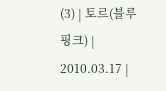(3) | 토르(블루핑크) | 2010.03.17 |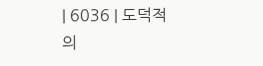| 6036 | 도덕적 의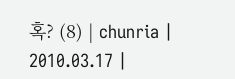혹? (8) | chunria | 2010.03.17 |